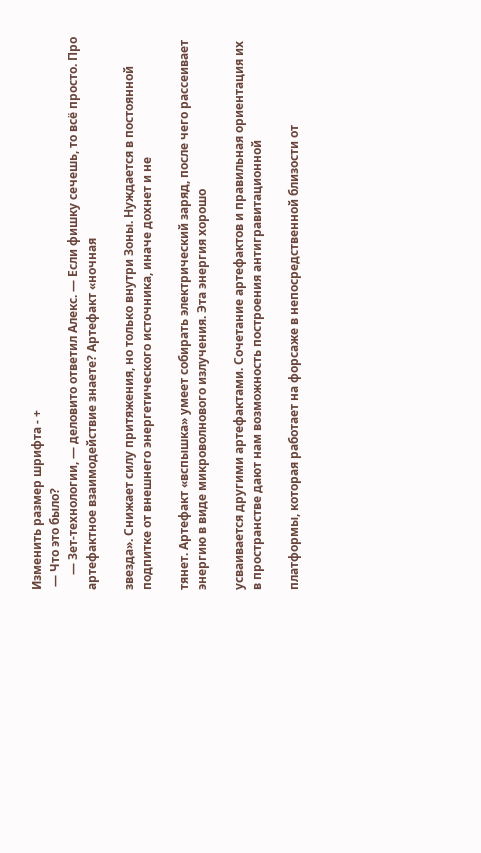Изменить размер шрифта - +
 — Что это было?
     — Зет-технологии, — деловито ответил Алекс. — Если фишку сечешь, то всё просто. Про артефактное взаимодействие знаете? Артефакт «ночная

звезда». Снижает силу притяжения, но только внутри Зоны. Нуждается в постоянной подпитке от внешнего энергетического источника, иначе дохнет и не

тянет. Артефакт «вспышка» умеет собирать электрический заряд, после чего рассеивает энергию в виде микроволнового излучения. Эта энергия хорошо

усваивается другими артефактами. Сочетание артефактов и правильная ориентация их в пространстве дают нам возможность построения антигравитационной

платформы, которая работает на форсаже в непосредственной близости от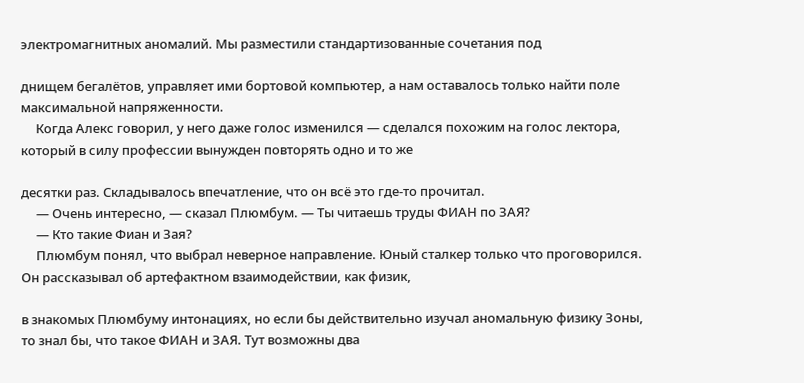электромагнитных аномалий. Мы разместили стандартизованные сочетания под

днищем бегалётов, управляет ими бортовой компьютер, а нам оставалось только найти поле максимальной напряженности.
     Когда Алекс говорил, у него даже голос изменился — сделался похожим на голос лектора, который в силу профессии вынужден повторять одно и то же

десятки раз. Складывалось впечатление, что он всё это где-то прочитал.
     — Очень интересно, — сказал Плюмбум. — Ты читаешь труды ФИАН по ЗАЯ?
     — Кто такие Фиан и Зая?
     Плюмбум понял, что выбрал неверное направление. Юный сталкер только что проговорился. Он рассказывал об артефактном взаимодействии, как физик,

в знакомых Плюмбуму интонациях, но если бы действительно изучал аномальную физику Зоны, то знал бы, что такое ФИАН и ЗАЯ. Тут возможны два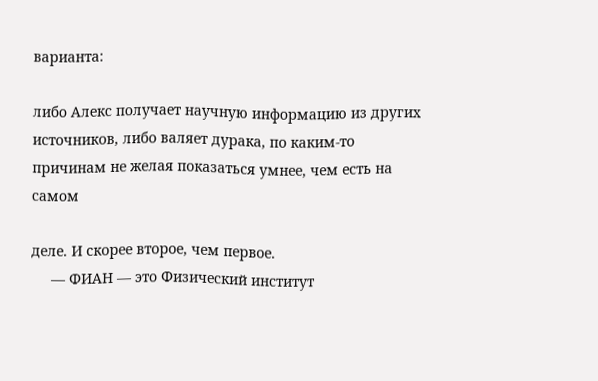варианта:

либо Алекс получает научную информацию из других источников, либо валяет дурака, по каким-то причинам не желая показаться умнее, чем есть на самом

деле. И скорее второе, чем первое.
     — ФИАН — это Физический институт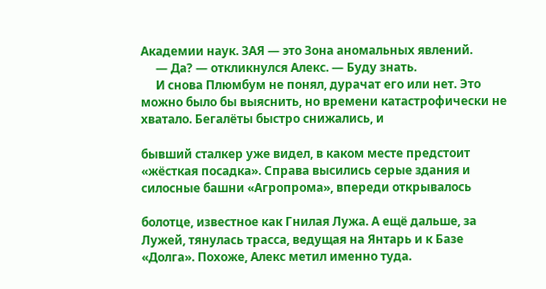Академии наук. ЗАЯ — это Зона аномальных явлений.
     — Да? — откликнулся Алекс. — Буду знать.
     И снова Плюмбум не понял, дурачат его или нет. Это можно было бы выяснить, но времени катастрофически не хватало. Бегалёты быстро снижались, и

бывший сталкер уже видел, в каком месте предстоит «жёсткая посадка». Справа высились серые здания и силосные башни «Агропрома», впереди открывалось

болотце, известное как Гнилая Лужа. А ещё дальше, за Лужей, тянулась трасса, ведущая на Янтарь и к Базе «Долга». Похоже, Алекс метил именно туда.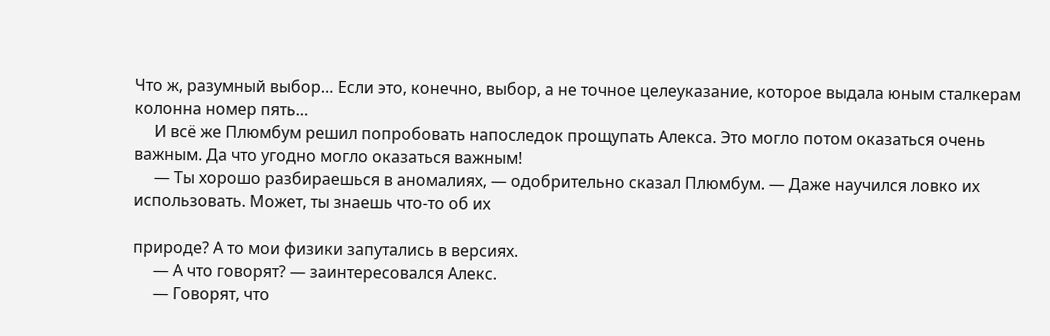Что ж, разумный выбор… Если это, конечно, выбор, а не точное целеуказание, которое выдала юным сталкерам колонна номер пять…
     И всё же Плюмбум решил попробовать напоследок прощупать Алекса. Это могло потом оказаться очень важным. Да что угодно могло оказаться важным!
     — Ты хорошо разбираешься в аномалиях, — одобрительно сказал Плюмбум. — Даже научился ловко их использовать. Может, ты знаешь что-то об их

природе? А то мои физики запутались в версиях.
     — А что говорят? — заинтересовался Алекс.
     — Говорят, что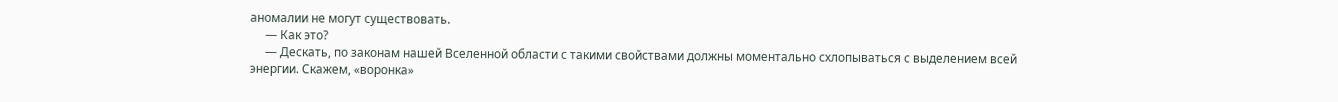аномалии не могут существовать.
     — Как это?
     — Дескать, по законам нашей Вселенной области с такими свойствами должны моментально схлопываться с выделением всей энергии. Скажем, «воронка»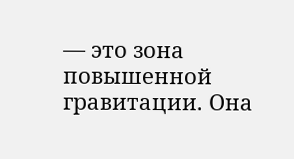— это зона повышенной гравитации. Она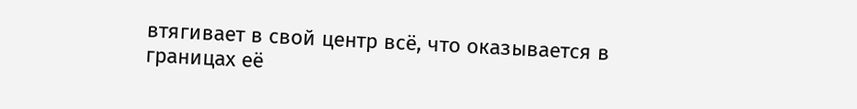втягивает в свой центр всё, что оказывается в границах её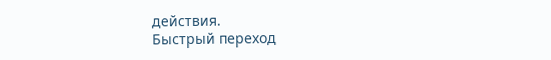действия.
Быстрый переход